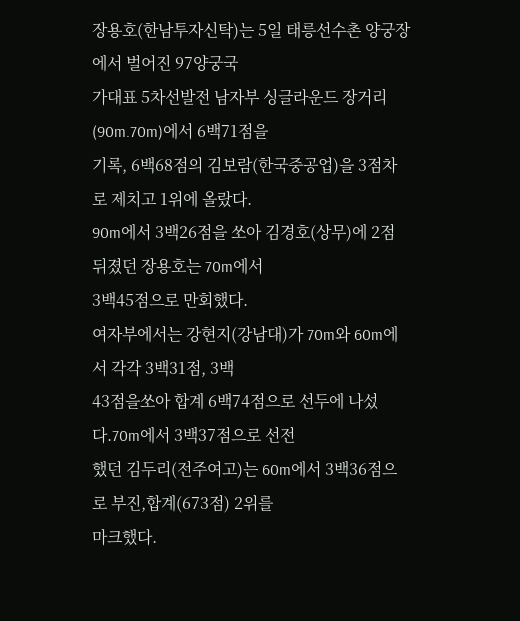장용호(한남투자신탁)는 5일 태릉선수촌 양궁장에서 벌어진 97양궁국
가대표 5차선발전 남자부 싱글라운드 장거리(90m.70m)에서 6백71점을
기록, 6백68점의 김보람(한국중공업)을 3점차로 제치고 1위에 올랐다.
90m에서 3백26점을 쏘아 김경호(상무)에 2점 뒤졌던 장용호는 70m에서
3백45점으로 만회했다.
여자부에서는 강현지(강남대)가 70m와 60m에서 각각 3백31점, 3백
43점을쏘아 합계 6백74점으로 선두에 나섰다.70m에서 3백37점으로 선전
했던 김두리(전주여고)는 60m에서 3백36점으로 부진,합계(673점) 2위를
마크했다.